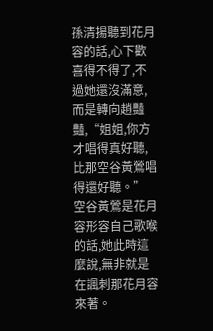孫清揚聽到花月容的話,心下歡喜得不得了,不過她還沒滿意,而是轉向趙豔豔,“姐姐,你方才唱得真好聽,比那空谷黃鶯唱得還好聽。”
空谷黃鶯是花月容形容自己歌喉的話,她此時這麼說,無非就是在諷刺那花月容來著。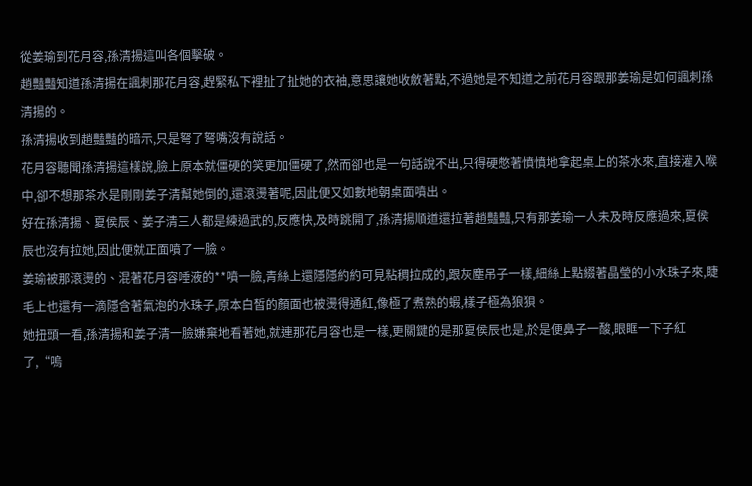從姜瑜到花月容,孫清揚這叫各個擊破。
趙豔豔知道孫清揚在諷刺那花月容,趕緊私下裡扯了扯她的衣袖,意思讓她收斂著點,不過她是不知道之前花月容跟那姜瑜是如何諷刺孫清揚的。
孫清揚收到趙豔豔的暗示,只是弩了弩嘴沒有說話。
花月容聽聞孫清揚這樣說,臉上原本就僵硬的笑更加僵硬了,然而卻也是一句話說不出,只得硬憋著憤憤地拿起桌上的茶水來,直接灌入喉中,卻不想那茶水是剛剛姜子清幫她倒的,還滾燙著呢,因此便又如數地朝桌面噴出。
好在孫清揚、夏侯辰、姜子清三人都是練過武的,反應快,及時跳開了,孫清揚順道還拉著趙豔豔,只有那姜瑜一人未及時反應過來,夏侯辰也沒有拉她,因此便就正面噴了一臉。
姜瑜被那滾燙的、混著花月容唾液的**噴一臉,青絲上還隱隱約約可見粘稠拉成的,跟灰塵吊子一樣,細絲上點綴著晶瑩的小水珠子來,睫毛上也還有一滴隱含著氣泡的水珠子,原本白皙的顏面也被燙得通紅,像極了煮熟的蝦,樣子極為狼狽。
她扭頭一看,孫清揚和姜子清一臉嫌棄地看著她,就連那花月容也是一樣,更關鍵的是那夏侯辰也是,於是便鼻子一酸,眼眶一下子紅了,“嗚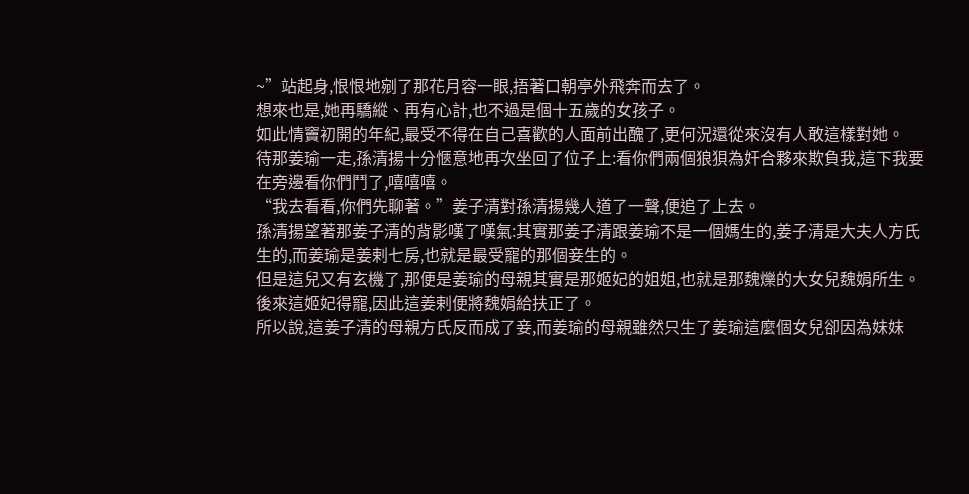~”站起身,恨恨地剜了那花月容一眼,捂著口朝亭外飛奔而去了。
想來也是,她再驕縱、再有心計,也不過是個十五歲的女孩子。
如此情竇初開的年紀,最受不得在自己喜歡的人面前出醜了,更何況還從來沒有人敢這樣對她。
待那姜瑜一走,孫清揚十分愜意地再次坐回了位子上:看你們兩個狼狽為奸合夥來欺負我,這下我要在旁邊看你們鬥了,嘻嘻嘻。
“我去看看,你們先聊著。”姜子清對孫清揚幾人道了一聲,便追了上去。
孫清揚望著那姜子清的背影嘆了嘆氣:其實那姜子清跟姜瑜不是一個媽生的,姜子清是大夫人方氏生的,而姜瑜是姜剌七房,也就是最受寵的那個妾生的。
但是這兒又有玄機了,那便是姜瑜的母親其實是那姬妃的姐姐,也就是那魏爍的大女兒魏娟所生。後來這姬妃得寵,因此這姜剌便將魏娟給扶正了。
所以說,這姜子清的母親方氏反而成了妾,而姜瑜的母親雖然只生了姜瑜這麼個女兒卻因為妹妹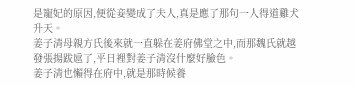是寵妃的原因,便從妾變成了夫人,真是應了那句一人得道雞犬升天。
姜子清母親方氏後來就一直躲在姜府佛堂之中,而那魏氏就越發張揚跋扈了,平日裡對姜子清沒什麼好臉色。
姜子清也懶得在府中,就是那時候養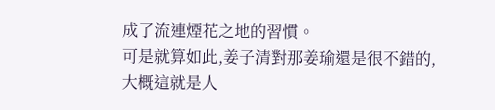成了流連煙花之地的習慣。
可是就算如此,姜子清對那姜瑜還是很不錯的,大概這就是人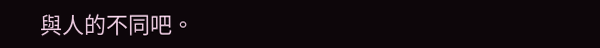與人的不同吧。